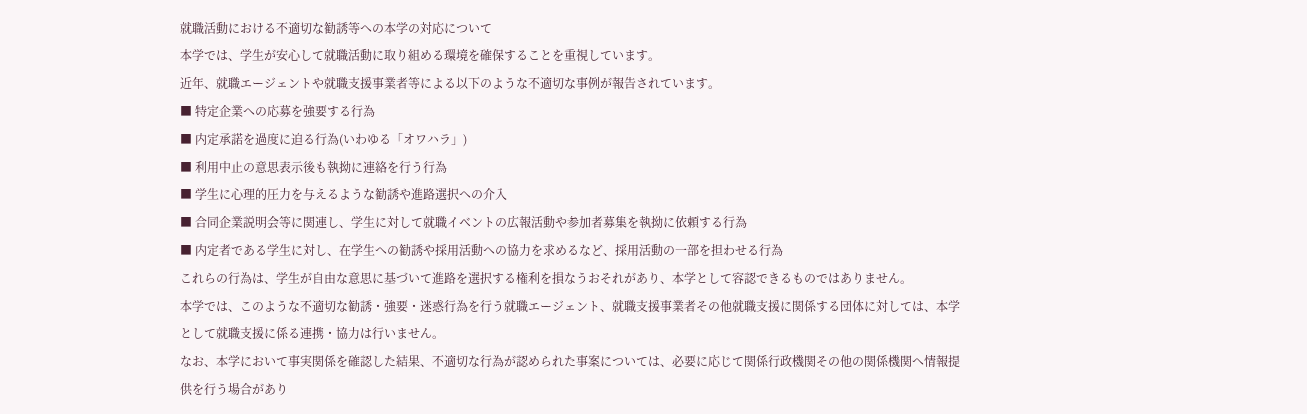就職活動における不適切な勧誘等への本学の対応について
本学では、学生が安心して就職活動に取り組める環境を確保することを重視しています。
近年、就職エージェントや就職支援事業者等による以下のような不適切な事例が報告されています。
■ 特定企業への応募を強要する行為
■ 内定承諾を過度に迫る行為(いわゆる「オワハラ」)
■ 利用中止の意思表示後も執拗に連絡を行う行為
■ 学生に心理的圧力を与えるような勧誘や進路選択への介入
■ 合同企業説明会等に関連し、学生に対して就職イベントの広報活動や参加者募集を執拗に依頼する行為
■ 内定者である学生に対し、在学生への勧誘や採用活動への協力を求めるなど、採用活動の一部を担わせる行為
これらの行為は、学生が自由な意思に基づいて進路を選択する権利を損なうおそれがあり、本学として容認できるものではありません。
本学では、このような不適切な勧誘・強要・迷惑行為を行う就職エージェント、就職支援事業者その他就職支援に関係する団体に対しては、本学として就職支援に係る連携・協力は行いません。
なお、本学において事実関係を確認した結果、不適切な行為が認められた事案については、必要に応じて関係行政機関その他の関係機関へ情報提供を行う場合があり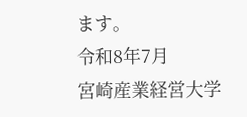ます。
令和8年7月
宮崎産業経営大学